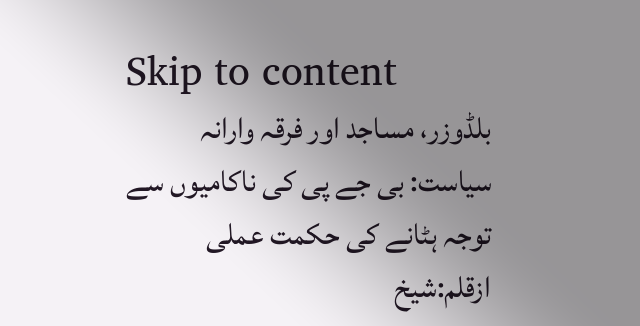Skip to content
بلڈوزر، مساجد اور فرقہ وارانہ سیاست: بی جے پی کی ناکامیوں سے توجہ ہٹانے کی حکمت عملی
ازقلم:شیخ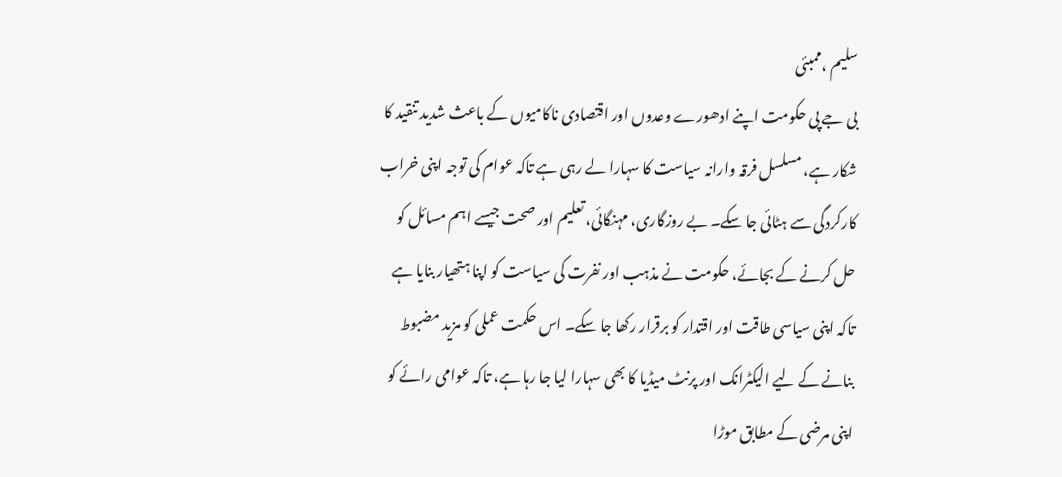سلیم ،ممبئی
بی جے پی حکومت اپنے ادھورے وعدوں اور اقتصادی ناکامیوں کے باعث شدید تنقید کا شکار ہے، مسلسل فرقہ وارانہ سیاست کا سہارا لے رہی ہے تاکہ عوام کی توجہ اپنی خراب کارکردگی سے ہٹائی جا سکے۔ بے روزگاری، مہنگائی، تعلیم اور صحت جیسے اہم مسائل کو حل کرنے کے بجائے، حکومت نے مذہب اور نفرت کی سیاست کو اپنا ہتھیار بنایا ہے تاکہ اپنی سیاسی طاقت اور اقتدار کو برقرار رکھا جا سکے۔ اس حکمت عملی کو مزید مضبوط بنانے کے لیے الیکٹرانک اور پرنٹ میڈیا کا بھی سہارا لیا جا رہا ہے، تاکہ عوامی رائے کو اپنی مرضی کے مطابق موڑا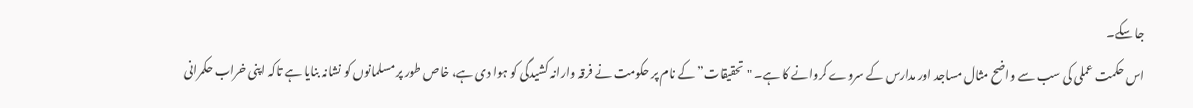جا سکے۔
اس حکمت عملی کی سب سے واضح مثال مساجد اور مدارس کے سروے کروانے کا ہے۔ "تحقیقات” کے نام پر حکومت نے فرقہ وارانہ کشیدگی کو ہوا دی ہے، خاص طور پر مسلمانوں کو نشانہ بنایا ہے تاکہ اپنی خراب حکمرانی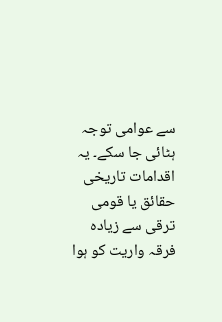سے عوامی توجہ ہٹائی جا سکے۔ یہ اقدامات تاریخی حقائق یا قومی ترقی سے زیادہ فرقہ واریت کو ہوا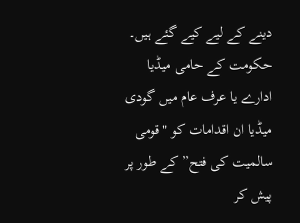دینے کے لیے کیے گئے ہیں۔ حکومت کے حامی میڈیا ادارے یا عرف عام میں گودی میڈیا ان اقدامات کو "قومی سالمیت کی فتح” کے طور پر پیش کر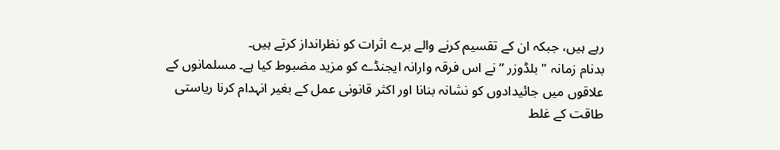رہے ہیں، جبکہ ان کے تقسیم کرنے والے برے اثرات کو نظرانداز کرتے ہیں۔
بدنام زمانہ "بلڈوزر ” نے اس فرقہ وارانہ ایجنڈے کو مزید مضبوط کیا ہے۔ مسلمانوں کے علاقوں میں جائیدادوں کو نشانہ بنانا اور اکثر قانونی عمل کے بغیر انہدام کرنا ریاستی طاقت کے غلط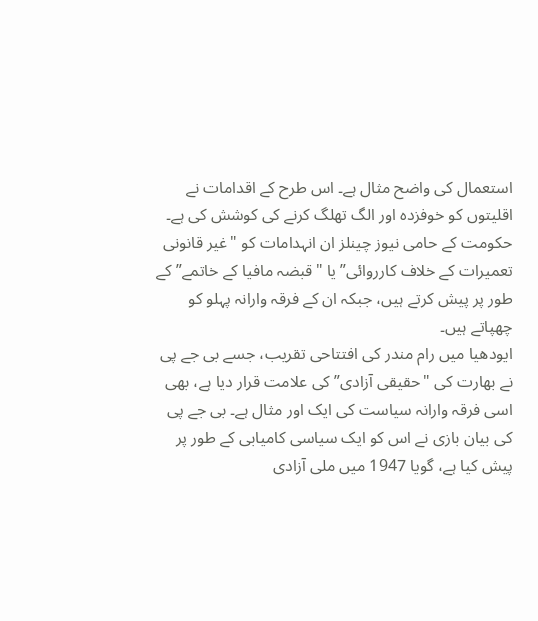استعمال کی واضح مثال ہے۔ اس طرح کے اقدامات نے اقلیتوں کو خوفزدہ اور الگ تھلگ کرنے کی کوشش کی ہے۔ حکومت کے حامی نیوز چینلز ان انہدامات کو "غیر قانونی تعمیرات کے خلاف کارروائی” یا "قبضہ مافیا کے خاتمے” کے طور پر پیش کرتے ہیں، جبکہ ان کے فرقہ وارانہ پہلو کو چھپاتے ہیں۔
ایودھیا میں رام مندر کی افتتاحی تقریب، جسے بی جے پی نے بھارت کی "حقیقی آزادی” کی علامت قرار دیا ہے، بھی اسی فرقہ وارانہ سیاست کی ایک اور مثال ہے۔ بی جے پی کی بیان بازی نے اس کو ایک سیاسی کامیابی کے طور پر پیش کیا ہے، گویا 1947 میں ملی آزادی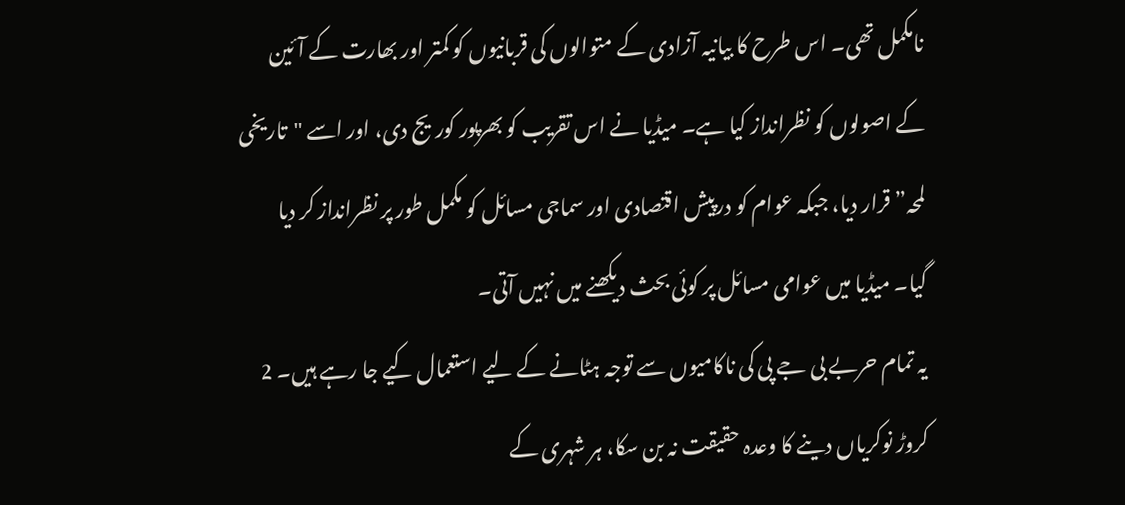نامکمل تھی۔ اس طرح کا بیانیہ آزادی کے متوالوں کی قربانیوں کو کمتر اور بھارت کے آئین کے اصولوں کو نظرانداز کیا ہے۔ میڈیا نے اس تقریب کو بھرپور کوریج دی، اور اسے "تاریخی لمحہ” قرار دیا، جبکہ عوام کو درپیش اقتصادی اور سماجی مسائل کو مکمل طور پر نظرانداز کر دیا گیا۔ میڈیا میں عوامی مسائل پر کوئی بحث دیکھنے میں نہیں آتی۔
یہ تمام حربے بی جے پی کی ناکامیوں سے توجہ ہٹانے کے لیے استعمال کیے جا رہے ہیں۔ 2 کروڑ نوکریاں دینے کا وعدہ حقیقت نہ بن سکا، ہر شہری کے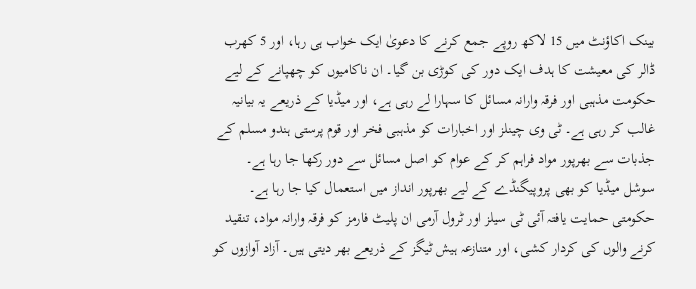بینک اکاؤنٹ میں 15 لاکھ روپے جمع کرنے کا دعویٰ ایک خواب ہی رہا، اور 5 کھرب ڈالر کی معیشت کا ہدف ایک دور کی کوڑی بن گیا۔ ان ناکامیوں کو چھپانے کے لیے حکومت مذہبی اور فرقہ وارانہ مسائل کا سہارا لے رہی ہے، اور میڈیا کے ذریعے یہ بیانیہ غالب کر رہی ہے۔ ٹی وی چینلز اور اخبارات کو مذہبی فخر اور قوم پرستی ہندو مسلم کے جذبات سے بھرپور مواد فراہم کر کے عوام کو اصل مسائل سے دور رکھا جا رہا ہے۔
سوشل میڈیا کو بھی پروپیگنڈے کے لیے بھرپور انداز میں استعمال کیا جا رہا ہے۔ حکومتی حمایت یافتہ آئی ٹی سیلز اور ٹرول آرمی ان پلیٹ فارمز کو فرقہ وارانہ مواد، تنقید کرنے والوں کی کردار کشی، اور متنازعہ ہیش ٹیگز کے ذریعے بھر دیتی ہیں۔ آزاد آوازوں کو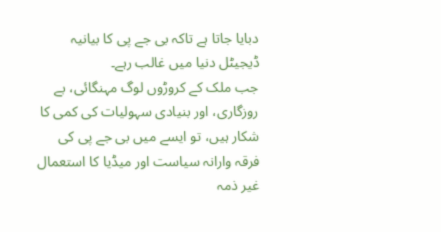دبایا جاتا ہے تاکہ بی جے پی کا بیانیہ ڈیجیٹل دنیا میں غالب رہے۔
جب ملک کے کروڑوں لوگ مہنگائی، بے روزگاری، اور بنیادی سہولیات کی کمی کا شکار ہیں، تو ایسے میں بی جے پی کی فرقہ وارانہ سیاست اور میڈیا کا استعمال غیر ذمہ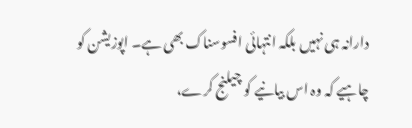دارانہ ہی نہیں بلکہ انتہائی افسوسناک بھی ہے۔ اپوزیشن کو چاہیے کہ وہ اس بیانیے کو چیلنج کرے،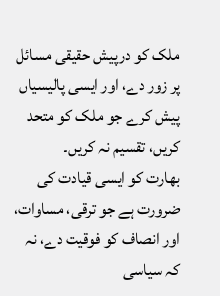ملک کو درپیش حقیقی مسائل پر زور دے، اور ایسی پالیسیاں پیش کرے جو ملک کو متحد کریں، تقسیم نہ کریں۔
بھارت کو ایسی قیادت کی ضرورت ہے جو ترقی، مساوات، اور انصاف کو فوقیت دے، نہ کہ سیاسی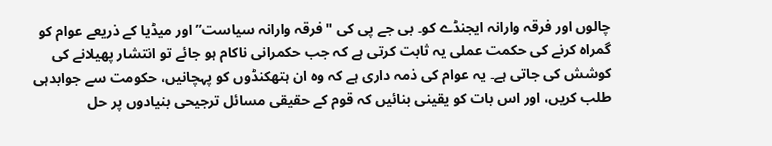چالوں اور فرقہ وارانہ ایجنڈے کو۔ بی جے پی کی "فرقہ وارانہ سیاست” اور میڈیا کے ذریعے عوام کو گمراہ کرنے کی حکمت عملی یہ ثابت کرتی ہے کہ جب حکمرانی ناکام ہو جائے تو انتشار پھیلانے کی کوشش کی جاتی ہے۔ یہ عوام کی ذمہ داری ہے کہ وہ ان ہتھکنڈوں کو پہچانیں، حکومت سے جوابدہی طلب کریں، اور اس بات کو یقینی بنائیں کہ قوم کے حقیقی مسائل ترجیحی بنیادوں پر حل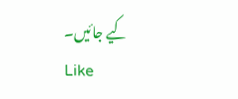کیے جائیں۔
Like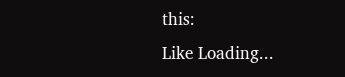this:
Like Loading...